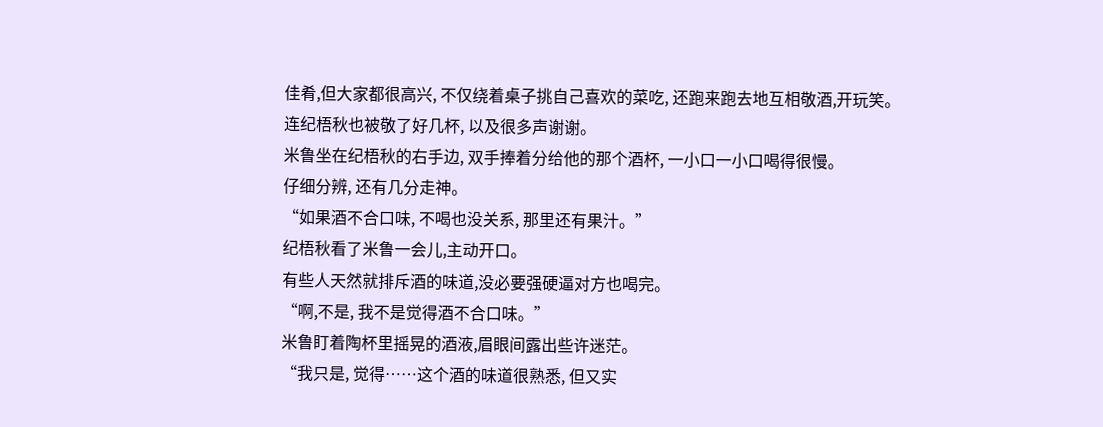佳肴,但大家都很高兴, 不仅绕着桌子挑自己喜欢的菜吃, 还跑来跑去地互相敬酒,开玩笑。
连纪梧秋也被敬了好几杯, 以及很多声谢谢。
米鲁坐在纪梧秋的右手边, 双手捧着分给他的那个酒杯, 一小口一小口喝得很慢。
仔细分辨, 还有几分走神。
“如果酒不合口味, 不喝也没关系, 那里还有果汁。”
纪梧秋看了米鲁一会儿,主动开口。
有些人天然就排斥酒的味道,没必要强硬逼对方也喝完。
“啊,不是, 我不是觉得酒不合口味。”
米鲁盯着陶杯里摇晃的酒液,眉眼间露出些许迷茫。
“我只是, 觉得……这个酒的味道很熟悉, 但又实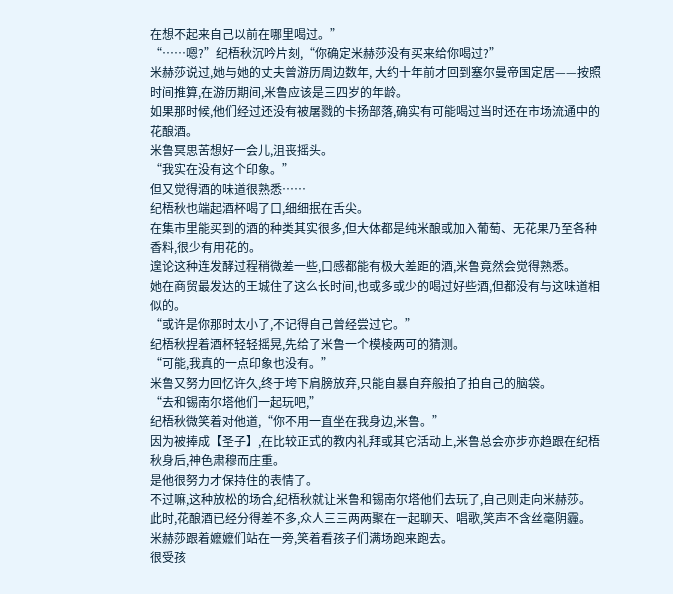在想不起来自己以前在哪里喝过。”
“……嗯?”纪梧秋沉吟片刻,“你确定米赫莎没有买来给你喝过?”
米赫莎说过,她与她的丈夫曾游历周边数年, 大约十年前才回到塞尔曼帝国定居——按照时间推算,在游历期间,米鲁应该是三四岁的年龄。
如果那时候,他们经过还没有被屠戮的卡扬部落,确实有可能喝过当时还在市场流通中的花酿酒。
米鲁冥思苦想好一会儿,沮丧摇头。
“我实在没有这个印象。”
但又觉得酒的味道很熟悉……
纪梧秋也端起酒杯喝了口,细细抿在舌尖。
在集市里能买到的酒的种类其实很多,但大体都是纯米酿或加入葡萄、无花果乃至各种香料,很少有用花的。
遑论这种连发酵过程稍微差一些,口感都能有极大差距的酒,米鲁竟然会觉得熟悉。
她在商贸最发达的王城住了这么长时间,也或多或少的喝过好些酒,但都没有与这味道相似的。
“或许是你那时太小了,不记得自己曾经尝过它。”
纪梧秋捏着酒杯轻轻摇晃,先给了米鲁一个模棱两可的猜测。
“可能,我真的一点印象也没有。”
米鲁又努力回忆许久,终于垮下肩膀放弃,只能自暴自弃般拍了拍自己的脑袋。
“去和锡南尔塔他们一起玩吧,”
纪梧秋微笑着对他道,“你不用一直坐在我身边,米鲁。”
因为被捧成【圣子】,在比较正式的教内礼拜或其它活动上,米鲁总会亦步亦趋跟在纪梧秋身后,神色肃穆而庄重。
是他很努力才保持住的表情了。
不过嘛,这种放松的场合,纪梧秋就让米鲁和锡南尔塔他们去玩了,自己则走向米赫莎。
此时,花酿酒已经分得差不多,众人三三两两聚在一起聊天、唱歌,笑声不含丝毫阴霾。
米赫莎跟着嬷嬷们站在一旁,笑着看孩子们满场跑来跑去。
很受孩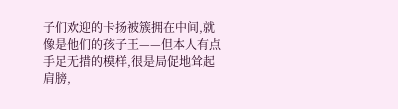子们欢迎的卡扬被簇拥在中间,就像是他们的孩子王——但本人有点手足无措的模样,很是局促地耸起肩膀,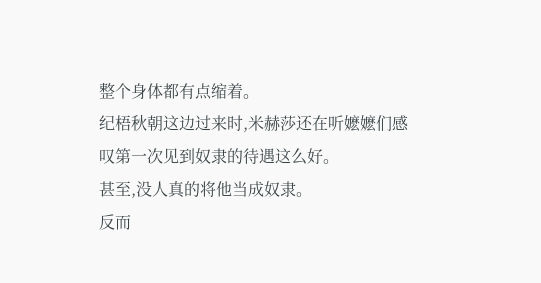整个身体都有点缩着。
纪梧秋朝这边过来时,米赫莎还在听嬷嬷们感叹第一次见到奴隶的待遇这么好。
甚至,没人真的将他当成奴隶。
反而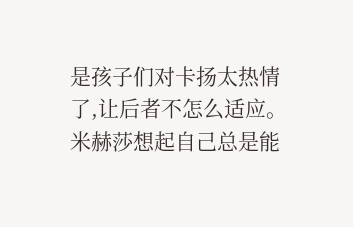是孩子们对卡扬太热情了,让后者不怎么适应。
米赫莎想起自己总是能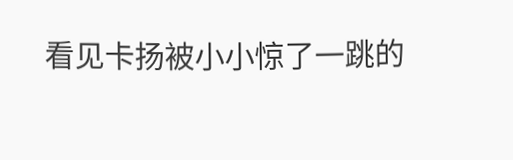看见卡扬被小小惊了一跳的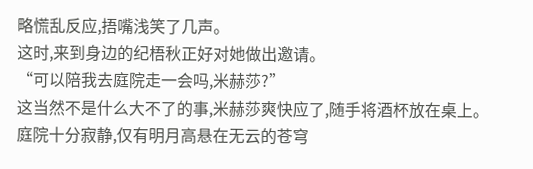略慌乱反应,捂嘴浅笑了几声。
这时,来到身边的纪梧秋正好对她做出邀请。
“可以陪我去庭院走一会吗,米赫莎?”
这当然不是什么大不了的事,米赫莎爽快应了,随手将酒杯放在桌上。
庭院十分寂静,仅有明月高悬在无云的苍穹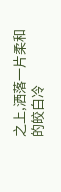之上,洒落一片柔和的皎白冷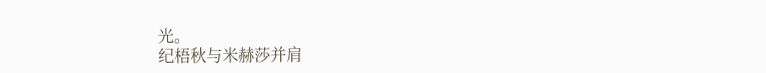光。
纪梧秋与米赫莎并肩